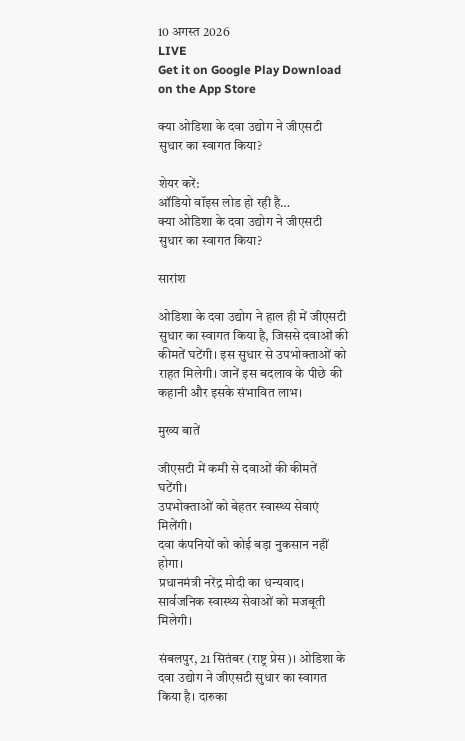10 अगस्त 2026
LIVE
Get it on Google Play Download on the App Store

क्या ओडिशा के दवा उद्योग ने जीएसटी सुधार का स्वागत किया?

शेयर करें:
ऑडियो वॉइस लोड हो रही है…
क्या ओडिशा के दवा उद्योग ने जीएसटी सुधार का स्वागत किया?

सारांश

ओडिशा के दवा उद्योग ने हाल ही में जीएसटी सुधार का स्वागत किया है, जिससे दवाओं की कीमतें घटेंगी। इस सुधार से उपभोक्ताओं को राहत मिलेगी। जानें इस बदलाव के पीछे की कहानी और इसके संभावित लाभ।

मुख्य बातें

जीएसटी में कमी से दवाओं की कीमतें घटेंगी।
उपभोक्ताओं को बेहतर स्वास्थ्य सेवाएं मिलेंगी।
दवा कंपनियों को कोई बड़ा नुकसान नहीं होगा।
प्रधानमंत्री नरेंद्र मोदी का धन्यवाद।
सार्वजनिक स्वास्थ्य सेवाओं को मजबूती मिलेगी।

संबलपुर, 21 सितंबर (राष्ट्र प्रेस)। ओडिशा के दवा उद्योग ने जीएसटी सुधार का स्वागत किया है। दारुका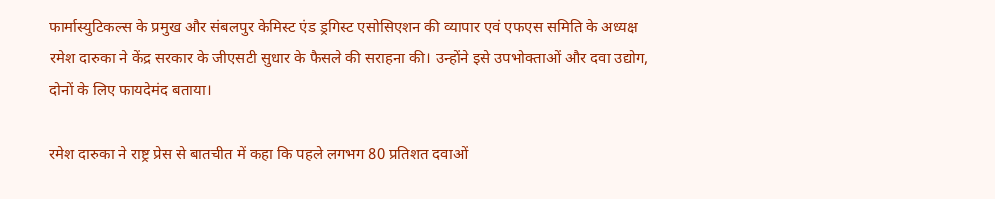फार्मास्युटिकल्स के प्रमुख और संबलपुर केमिस्ट एंड ड्रगिस्ट एसोसिएशन की व्यापार एवं एफएस समिति के अध्यक्ष रमेश दारुका ने केंद्र सरकार के जीएसटी सुधार के फैसले की सराहना की। उन्होंने इसे उपभोक्ताओं और दवा उद्योग, दोनों के लिए फायदेमंद बताया।

रमेश दारुका ने राष्ट्र प्रेस से बातचीत में कहा कि पहले लगभग 80 प्रतिशत दवाओं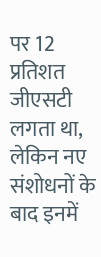पर 12 प्रतिशत जीएसटी लगता था, लेकिन नए संशोधनों के बाद इनमें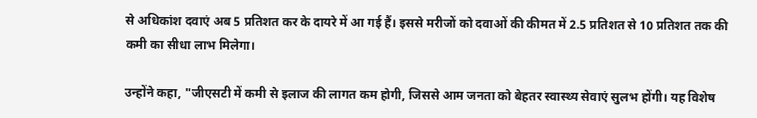से अधिकांश दवाएं अब 5 प्रतिशत कर के दायरे में आ गई हैं। इससे मरीजों को दवाओं की कीमत में 2.5 प्रतिशत से 10 प्रतिशत तक की कमी का सीधा लाभ मिलेगा।

उन्होंने कहा, "जीएसटी में कमी से इलाज की लागत कम होगी, जिससे आम जनता को बेहतर स्वास्थ्य सेवाएं सुलभ होंगी। यह विशेष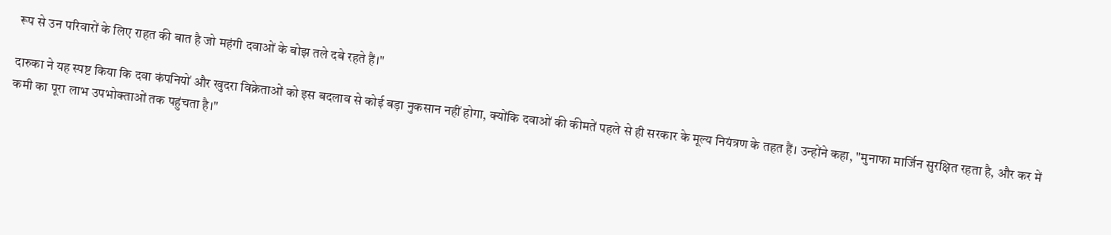रूप से उन परिवारों के लिए राहत की बात है जो महंगी दवाओं के बोझ तले दबे रहते हैं।"

दारुका ने यह स्पष्ट किया कि दवा कंपनियों और खुदरा विक्रेताओं को इस बदलाव से कोई बड़ा नुकसान नहीं होगा, क्योंकि दवाओं की कीमतें पहले से ही सरकार के मूल्य नियंत्रण के तहत हैं। उन्होंने कहा, "मुनाफा मार्जिन सुरक्षित रहता है, और कर में कमी का पूरा लाभ उपभोक्ताओं तक पहुंचता है।"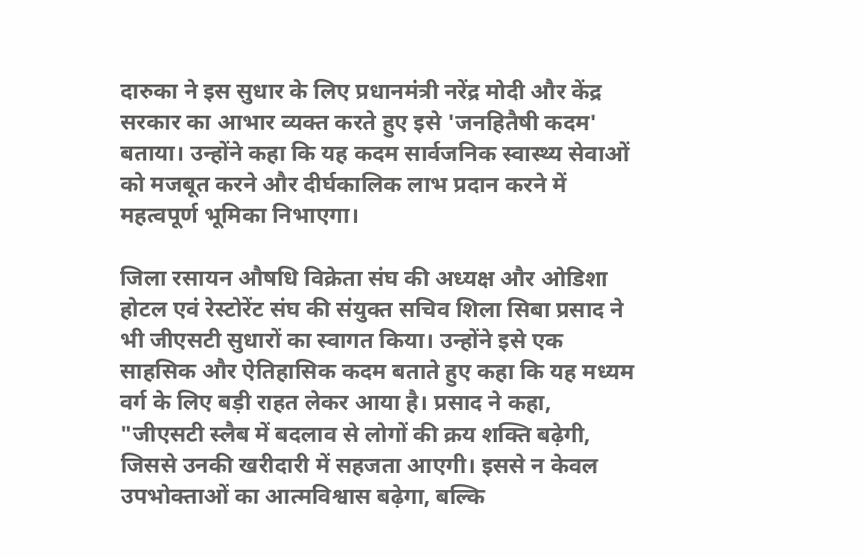दारुका ने इस सुधार के लिए प्रधानमंत्री नरेंद्र मोदी और केंद्र सरकार का आभार व्यक्त करते हुए इसे 'जनहितैषी कदम' बताया। उन्होंने कहा कि यह कदम सार्वजनिक स्वास्थ्य सेवाओं को मजबूत करने और दीर्घकालिक लाभ प्रदान करने में महत्वपूर्ण भूमिका निभाएगा।

जिला रसायन औषधि विक्रेता संघ की अध्यक्ष और ओडिशा होटल एवं रेस्टोरेंट संघ की संयुक्त सचिव शिला सिबा प्रसाद ने भी जीएसटी सुधारों का स्वागत किया। उन्होंने इसे एक साहसिक और ऐतिहासिक कदम बताते हुए कहा कि यह मध्यम वर्ग के लिए बड़ी राहत लेकर आया है। प्रसाद ने कहा, "जीएसटी स्लैब में बदलाव से लोगों की क्रय शक्ति बढ़ेगी, जिससे उनकी खरीदारी में सहजता आएगी। इससे न केवल उपभोक्ताओं का आत्मविश्वास बढ़ेगा, बल्कि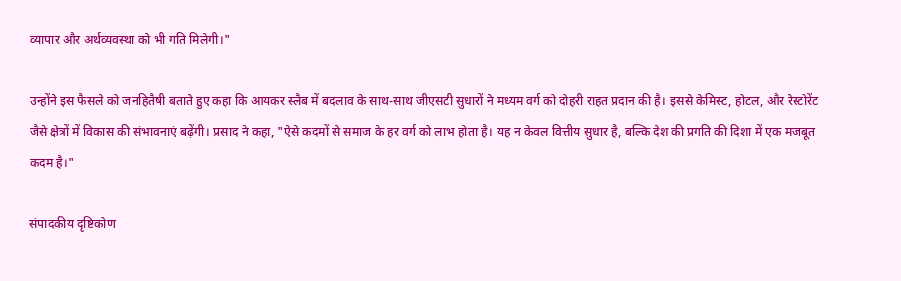व्यापार और अर्थव्यवस्था को भी गति मिलेगी।"

उन्होंने इस फैसले को जनहितैषी बताते हुए कहा कि आयकर स्लैब में बदलाव के साथ-साथ जीएसटी सुधारों ने मध्यम वर्ग को दोहरी राहत प्रदान की है। इससे केमिस्ट, होटल, और रेस्टोरेंट जैसे क्षेत्रों में विकास की संभावनाएं बढ़ेंगी। प्रसाद ने कहा, "ऐसे कदमों से समाज के हर वर्ग को लाभ होता है। यह न केवल वित्तीय सुधार है, बल्कि देश की प्रगति की दिशा में एक मजबूत कदम है।"

संपादकीय दृष्टिकोण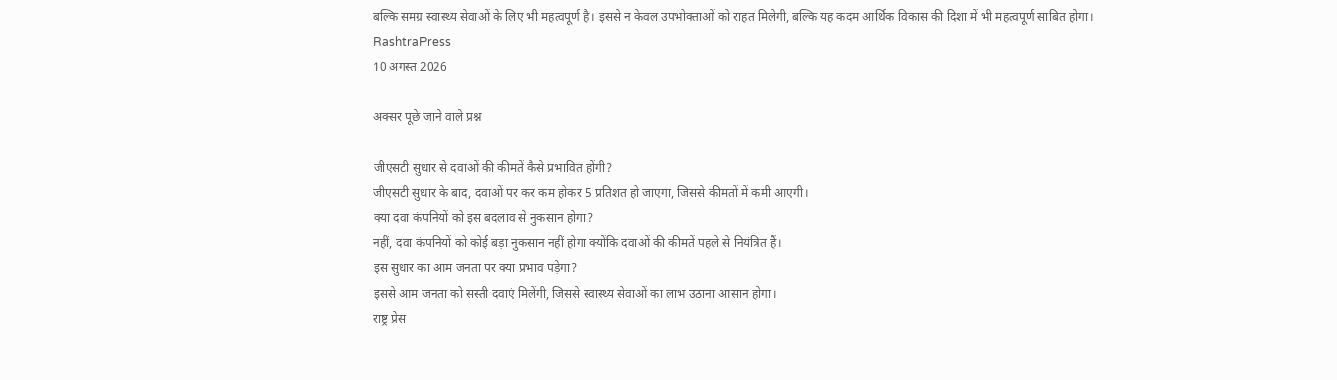बल्कि समग्र स्वास्थ्य सेवाओं के लिए भी महत्वपूर्ण है। इससे न केवल उपभोक्ताओं को राहत मिलेगी, बल्कि यह कदम आर्थिक विकास की दिशा में भी महत्वपूर्ण साबित होगा।
RashtraPress
10 अगस्त 2026

अक्सर पूछे जाने वाले प्रश्न

जीएसटी सुधार से दवाओं की कीमतें कैसे प्रभावित होंगी?
जीएसटी सुधार के बाद, दवाओं पर कर कम होकर 5 प्रतिशत हो जाएगा, जिससे कीमतों में कमी आएगी।
क्या दवा कंपनियों को इस बदलाव से नुकसान होगा?
नहीं, दवा कंपनियों को कोई बड़ा नुकसान नहीं होगा क्योंकि दवाओं की कीमतें पहले से नियंत्रित हैं।
इस सुधार का आम जनता पर क्या प्रभाव पड़ेगा?
इससे आम जनता को सस्ती दवाएं मिलेंगी, जिससे स्वास्थ्य सेवाओं का लाभ उठाना आसान होगा।
राष्ट्र प्रेस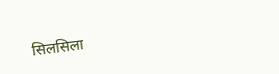सिलसिला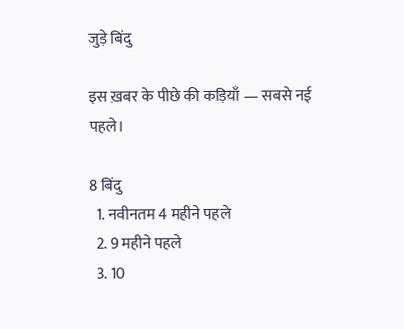जुड़े बिंदु

इस ख़बर के पीछे की कड़ियाँ — सबसे नई पहले।

8 बिंदु
  1. नवीनतम 4 महीने पहले
  2. 9 महीने पहले
  3. 10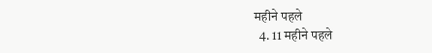महीने पहले
  4. 11 महीने पहले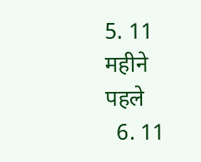5. 11 महीने पहले
  6. 11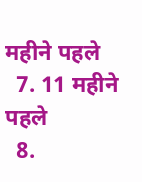महीने पहले
  7. 11 महीने पहले
  8.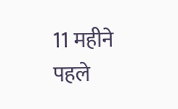11 महीने पहले